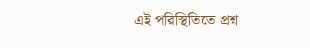এই পরিস্থিতিতে প্রশ্ন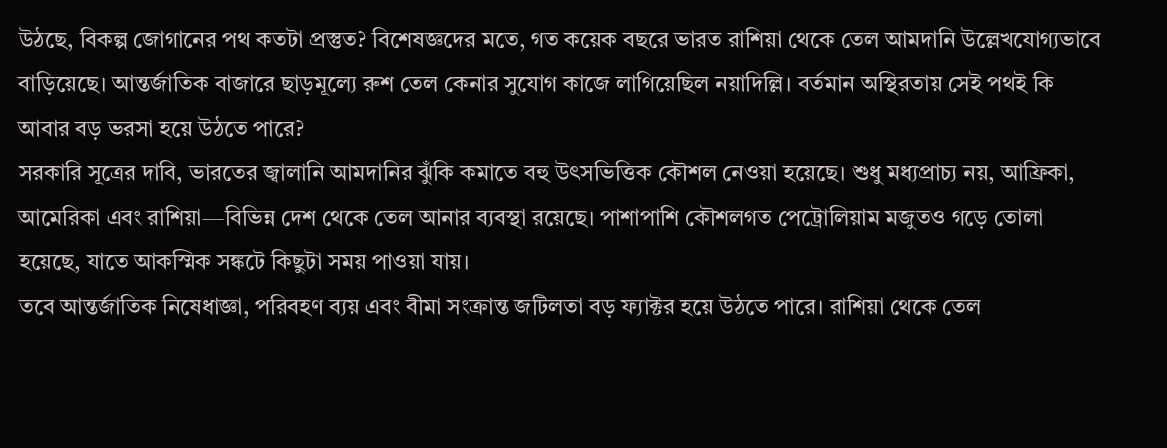উঠছে, বিকল্প জোগানের পথ কতটা প্রস্তুত? বিশেষজ্ঞদের মতে, গত কয়েক বছরে ভারত রাশিয়া থেকে তেল আমদানি উল্লেখযোগ্যভাবে বাড়িয়েছে। আন্তর্জাতিক বাজারে ছাড়মূল্যে রুশ তেল কেনার সুযোগ কাজে লাগিয়েছিল নয়াদিল্লি। বর্তমান অস্থিরতায় সেই পথই কি আবার বড় ভরসা হয়ে উঠতে পারে?
সরকারি সূত্রের দাবি, ভারতের জ্বালানি আমদানির ঝুঁকি কমাতে বহু উৎসভিত্তিক কৌশল নেওয়া হয়েছে। শুধু মধ্যপ্রাচ্য নয়, আফ্রিকা, আমেরিকা এবং রাশিয়া—বিভিন্ন দেশ থেকে তেল আনার ব্যবস্থা রয়েছে। পাশাপাশি কৌশলগত পেট্রোলিয়াম মজুতও গড়ে তোলা হয়েছে, যাতে আকস্মিক সঙ্কটে কিছুটা সময় পাওয়া যায়।
তবে আন্তর্জাতিক নিষেধাজ্ঞা, পরিবহণ ব্যয় এবং বীমা সংক্রান্ত জটিলতা বড় ফ্যাক্টর হয়ে উঠতে পারে। রাশিয়া থেকে তেল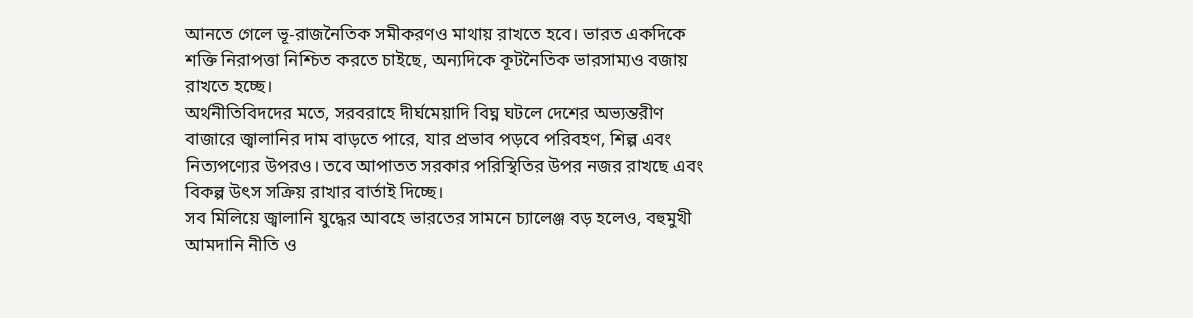আনতে গেলে ভূ-রাজনৈতিক সমীকরণও মাথায় রাখতে হবে। ভারত একদিকে শক্তি নিরাপত্তা নিশ্চিত করতে চাইছে, অন্যদিকে কূটনৈতিক ভারসাম্যও বজায় রাখতে হচ্ছে।
অর্থনীতিবিদদের মতে, সরবরাহে দীর্ঘমেয়াদি বিঘ্ন ঘটলে দেশের অভ্যন্তরীণ বাজারে জ্বালানির দাম বাড়তে পারে, যার প্রভাব পড়বে পরিবহণ, শিল্প এবং নিত্যপণ্যের উপরও। তবে আপাতত সরকার পরিস্থিতির উপর নজর রাখছে এবং বিকল্প উৎস সক্রিয় রাখার বার্তাই দিচ্ছে।
সব মিলিয়ে জ্বালানি যুদ্ধের আবহে ভারতের সামনে চ্যালেঞ্জ বড় হলেও, বহুমুখী আমদানি নীতি ও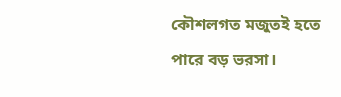কৌশলগত মজুতই হতে পারে বড় ভরসা।